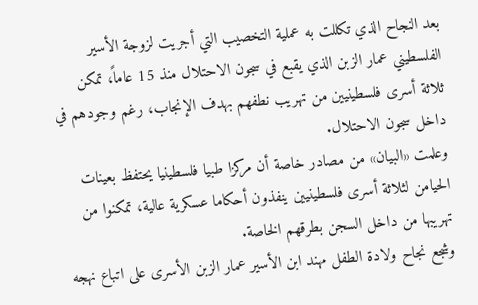بعد النجاح الذي تكللت به عملية التخصيب التي أجريت لزوجة الأسير الفلسطيني عمار الزبن الذي يقبع في سجون الاحتلال منذ 15 عاماً، تمكن ثلاثة أسرى فلسطينيين من تهريب نطفهم بهدف الإنجاب، رغم وجودهم في داخل سجون الاحتلال.
وعلمت «البيان» من مصادر خاصة أن مركزا طبيا فلسطينيا يحتفظ بعينات الحيامن لثلاثة أسرى فلسطينيين ينفذون أحكاما عسكرية عالية، تمكنوا من تهريبها من داخل السجن بطرقهم الخاصة.
وشجع نجاح ولادة الطفل مهند ابن الأسير عمار الزبن الأسرى على اتباع نهجه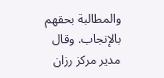والمطالبة بحقهم بالإنجاب. وقال مدير مركز رزان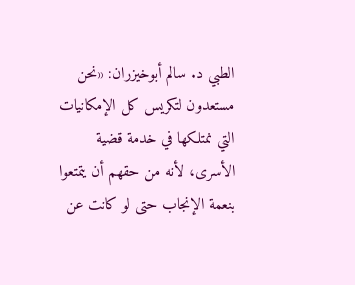الطبي د. سالم أبوخيزران: «نحن مستعدون لتكريس كل الإمكانيات التي نمتلكها في خدمة قضية الأسرى، لأنه من حقهم أن يتمتعوا بنعمة الإنجاب حتى لو كانت عن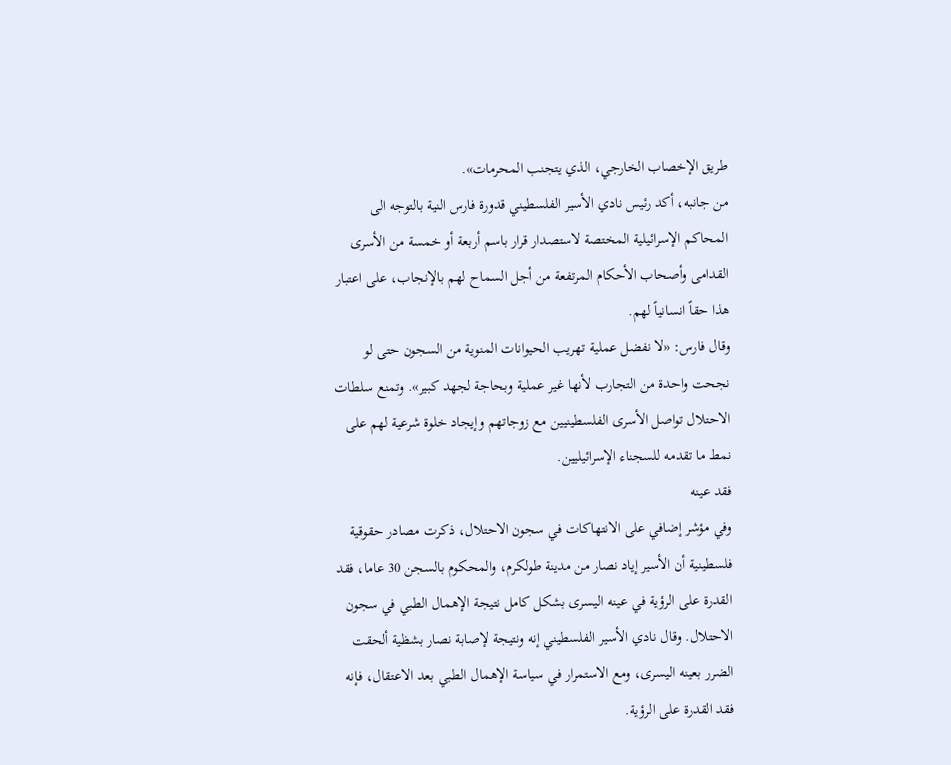طريق الإخصاب الخارجي، الذي يتجنب المحرمات».
من جانبه، أكد رئيس نادي الأسير الفلسطيني قدورة فارس النية بالتوجه الى المحاكم الإسرائيلية المختصة لاستصدار قرار باسم أربعة أو خمسة من الأسرى القدامى وأصحاب الأحكام المرتفعة من أجل السماح لهم بالإنجاب، على اعتبار هذا حقاً انسانياً لهم.
وقال فارس: «لا نفضل عملية تهريب الحيوانات المنوية من السجون حتى لو نجحت واحدة من التجارب لأنها غير عملية وبحاجة لجهد كبير». وتمنع سلطات الاحتلال تواصل الأسرى الفلسطينيين مع زوجاتهم وإيجاد خلوة شرعية لهم على نمط ما تقدمه للسجناء الإسرائيليين.
فقد عينه
وفي مؤشر إضافي على الانتهاكات في سجون الاحتلال، ذكرت مصادر حقوقية فلسطينية أن الأسير إياد نصار من مدينة طولكرم، والمحكوم بالسجن 30 عاما، فقد القدرة على الرؤية في عينه اليسرى بشكل كامل نتيجة الإهمال الطبي في سجون الاحتلال. وقال نادي الأسير الفلسطيني إنه ونتيجة لإصابة نصار بشظية ألحقت الضرر بعينه اليسرى، ومع الاستمرار في سياسة الإهمال الطبي بعد الاعتقال، فإنه فقد القدرة على الرؤية.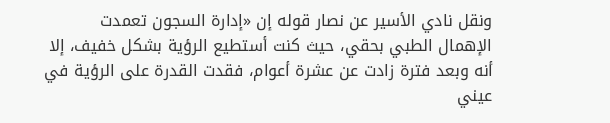ونقل نادي الأسير عن نصار قوله إن «إدارة السجون تعمدت الإهمال الطبي بحقي، حيث كنت أستطيع الرؤية بشكل خفيف، إلا أنه وبعد فترة زادت عن عشرة أعوام، فقدت القدرة على الرؤية في عيني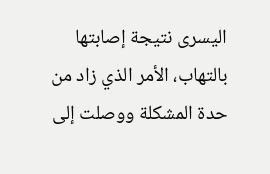اليسرى نتيجة إصابتها بالتهاب، الأمر الذي زاد من حدة المشكلة ووصلت إلى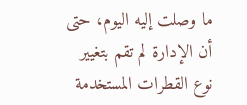ما وصلت إليه اليوم، حتى أن الإدارة لم تقم بتغيير نوع القطرات المستخدمة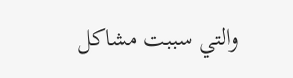والتي سببت مشاكل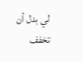لي بدل أن تخفف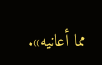مما أعانيه».